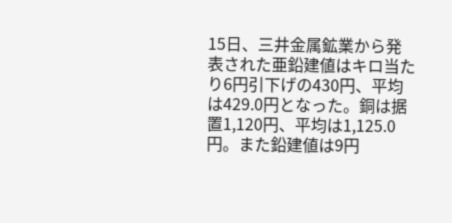15日、三井金属鉱業から発表された亜鉛建値はキロ当たり6円引下げの430円、平均は429.0円となった。銅は据置1,120円、平均は1,125.0円。また鉛建値は9円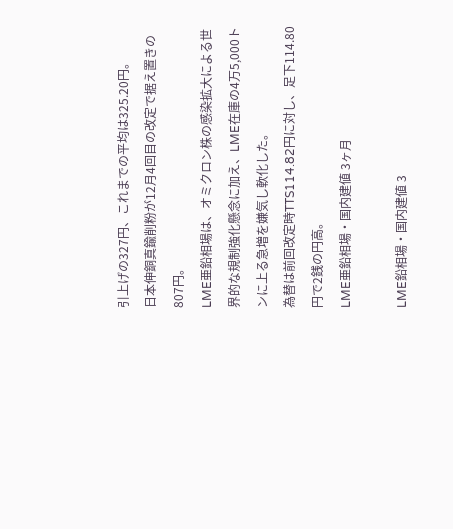引上げの327円、これまでの平均は325.20円。
日本伸銅真鍮削粉が12月4回目の改定で据え置きの807円。
LME亜鉛相場は、オミクロン株の感染拡大による世界的な規制強化懸念に加え、LME在庫の4万5,000トンに上る急増を嫌気し軟化した。
為替は前回改定時TTS114.82円に対し、足下114.80円で2銭の円高。
LME亜鉛相場・国内建値 3ヶ月

LME鉛相場・国内建値 3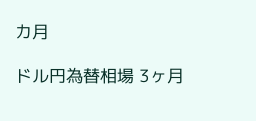カ月

ドル円為替相場 3ヶ月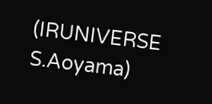(IRUNIVERSE S.Aoyama)